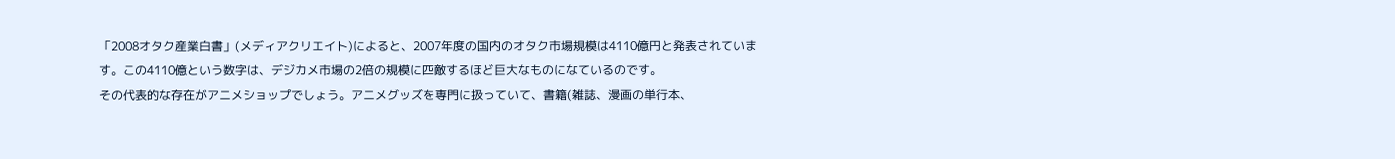「2008オタク産業白書」(メディアクリエイト)によると、2007年度の国内のオタク市場規模は4110億円と発表されています。この4110億という数字は、デジカメ市場の2倍の規模に匹敵するほど巨大なものになているのです。
その代表的な存在がアニメショップでしょう。アニメグッズを専門に扱っていて、書籍(雑誌、漫画の単行本、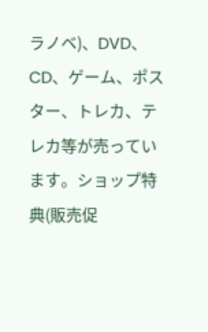ラノベ)、DVD、CD、ゲーム、ポスター、トレカ、テレカ等が売っています。ショップ特典(販売促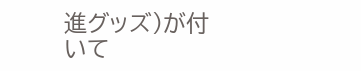進グッズ)が付いて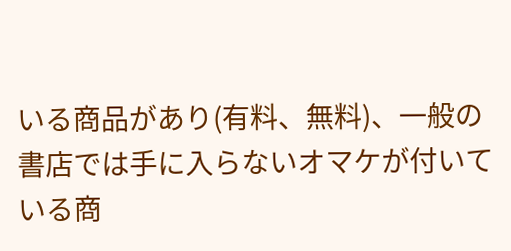いる商品があり(有料、無料)、一般の書店では手に入らないオマケが付いている商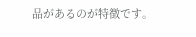品があるのが特徴です。